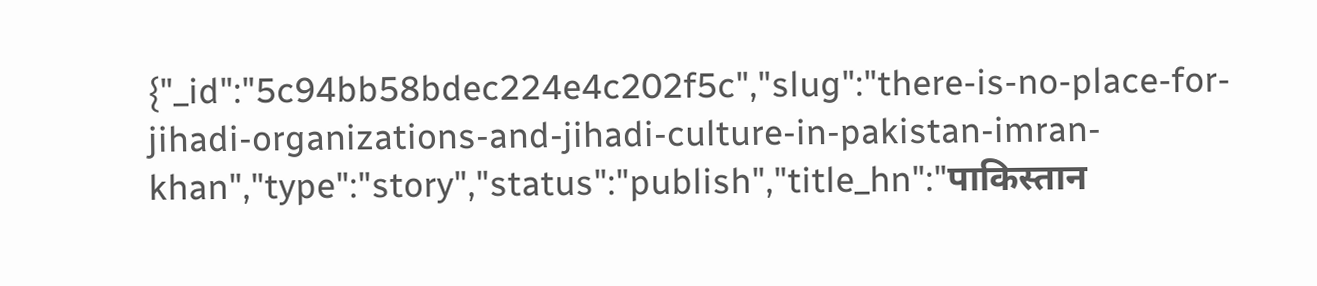{"_id":"5c94bb58bdec224e4c202f5c","slug":"there-is-no-place-for-jihadi-organizations-and-jihadi-culture-in-pakistan-imran-khan","type":"story","status":"publish","title_hn":"पाकिस्तान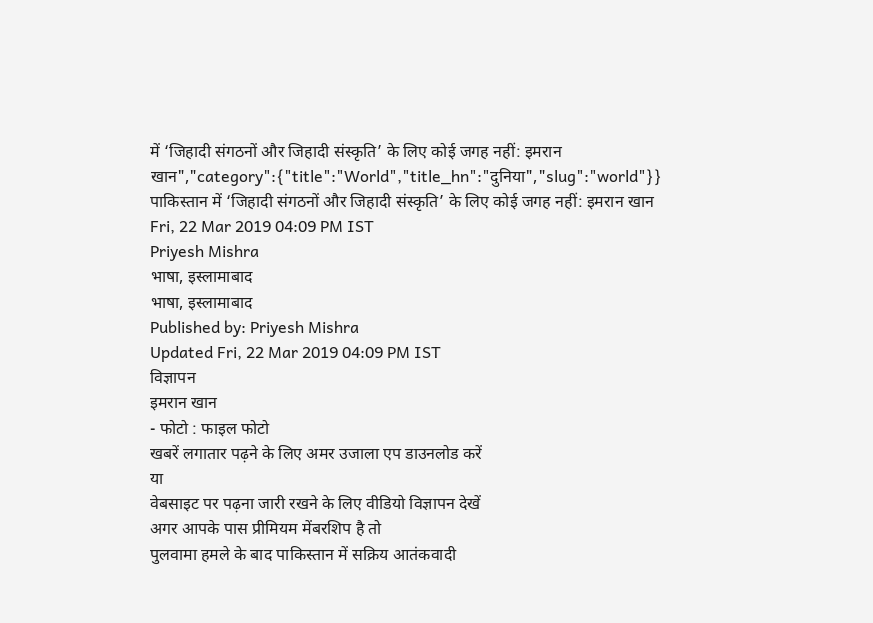में ‘जिहादी संगठनों और जिहादी संस्कृति’ के लिए कोई जगह नहीं: इमरान खान","category":{"title":"World","title_hn":"दुनिया","slug":"world"}}
पाकिस्तान में ‘जिहादी संगठनों और जिहादी संस्कृति’ के लिए कोई जगह नहीं: इमरान खान
Fri, 22 Mar 2019 04:09 PM IST
Priyesh Mishra
भाषा, इस्लामाबाद
भाषा, इस्लामाबाद
Published by: Priyesh Mishra
Updated Fri, 22 Mar 2019 04:09 PM IST
विज्ञापन
इमरान खान
- फोटो : फाइल फोटो
खबरें लगातार पढ़ने के लिए अमर उजाला एप डाउनलोड करें
या
वेबसाइट पर पढ़ना जारी रखने के लिए वीडियो विज्ञापन देखें
अगर आपके पास प्रीमियम मेंबरशिप है तो
पुलवामा हमले के बाद पाकिस्तान में सक्रिय आतंकवादी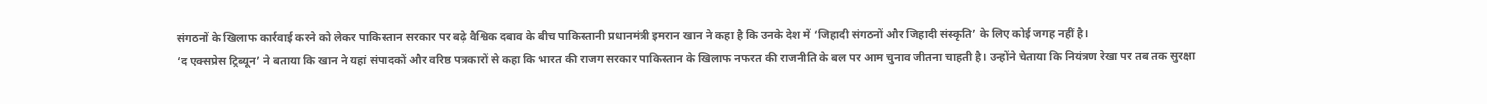संगठनों के खिलाफ कार्रवाई करने को लेकर पाकिस्तान सरकार पर बढ़े वैश्विक दबाव के बीच पाकिस्तानी प्रधानमंत्री इमरान खान ने कहा है कि उनके देश में ‘जिहादी संगठनों और जिहादी संस्कृति’ के लिए कोई जगह नहीं है।
‘द एक्सप्रेस ट्रिब्यून’ ने बताया कि खान ने यहां संपादकों और वरिष्ठ पत्रकारों से कहा कि भारत की राजग सरकार पाकिस्तान के खिलाफ नफरत की राजनीति के बल पर आम चुनाव जीतना चाहती है। उन्होंने चेताया कि नियंत्रण रेखा पर तब तक सुरक्षा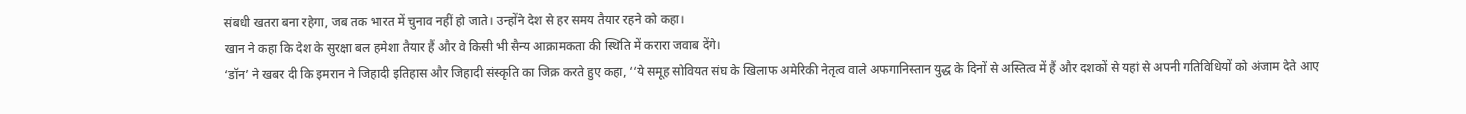संबधी खतरा बना रहेगा, जब तक भारत में चुनाव नहीं हो जाते। उन्होंने देश से हर समय तैयार रहने को कहा।
खान ने कहा कि देश के सुरक्षा बल हमेशा तैयार हैं और वे किसी भी सैन्य आक्रामकता की स्थिति में करारा जवाब देंगे।
‘डॉन’ ने खबर दी कि इमरान ने जिहादी इतिहास और जिहादी संस्कृति का जिक्र करते हुए कहा, ‘‘ये समूह सोवियत संघ के खिलाफ अमेरिकी नेतृत्व वाले अफगानिस्तान युद्ध के दिनों से अस्तित्व में हैं और दशकों से यहां से अपनी गतिविधियों को अंजाम देते आए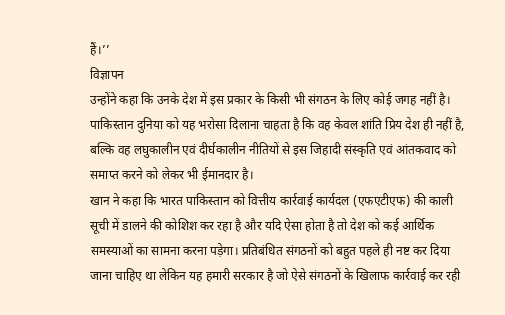हैं।’’
विज्ञापन
उन्होंने कहा कि उनके देश में इस प्रकार के किसी भी संगठन के लिए कोई जगह नहीं है। पाकिस्तान दुनिया को यह भरोसा दिलाना चाहता है कि वह केवल शांति प्रिय देश ही नहीं है, बल्कि वह लघुकालीन एवं दीर्घकालीन नीतियों से इस जिहादी संस्कृति एवं आंतकवाद को समाप्त करने को लेकर भी ईमानदार है।
खान ने कहा कि भारत पाकिस्तान को वित्तीय कार्रवाई कार्यदल (एफएटीएफ) की काली सूची में डालने की कोशिश कर रहा है और यदि ऐसा होता है तो देश को कई आर्थिक समस्याओं का सामना करना पड़ेगा। प्रतिबंधित संगठनों को बहुत पहले ही नष्ट कर दिया जाना चाहिए था लेकिन यह हमारी सरकार है जो ऐसे संगठनों के खिलाफ कार्रवाई कर रही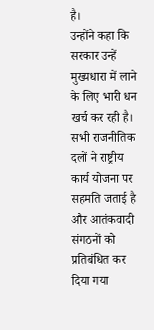है।
उन्होंने कहा कि सरकार उन्हें मुख्यधारा में लाने के लिए भारी धन खर्च कर रही है। सभी राजनीतिक दलों ने राष्ट्रीय कार्य योजना पर सहमति जताई है और आतंकवादी संगठनों को प्रतिबंधित कर दिया गया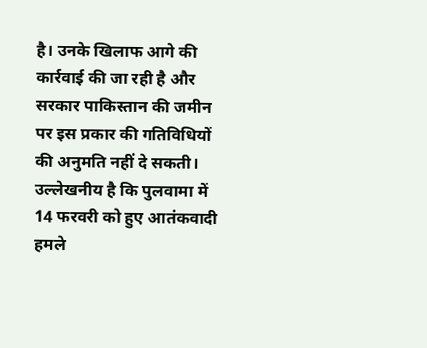है। उनके खिलाफ आगे की कार्रवाई की जा रही है और सरकार पाकिस्तान की जमीन पर इस प्रकार की गतिविधियों की अनुमति नहीं दे सकती।
उल्लेखनीय है कि पुलवामा में 14 फरवरी को हुए आतंकवादी हमले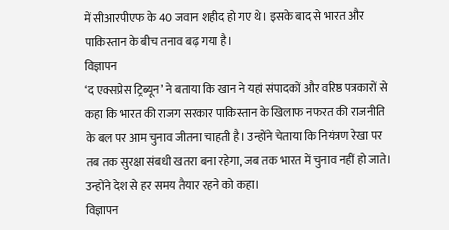में सीआरपीएफ के 40 जवान शहीद हो गए थे। इसके बाद से भारत और पाकिस्तान के बीच तनाव बढ़ गया है।
विज्ञापन
‘द एक्सप्रेस ट्रिब्यून’ ने बताया कि खान ने यहां संपादकों और वरिष्ठ पत्रकारों से कहा कि भारत की राजग सरकार पाकिस्तान के खिलाफ नफरत की राजनीति के बल पर आम चुनाव जीतना चाहती है। उन्होंने चेताया कि नियंत्रण रेखा पर तब तक सुरक्षा संबधी खतरा बना रहेगा, जब तक भारत में चुनाव नहीं हो जाते। उन्होंने देश से हर समय तैयार रहने को कहा।
विज्ञापन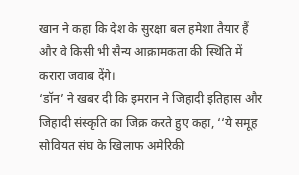खान ने कहा कि देश के सुरक्षा बल हमेशा तैयार हैं और वे किसी भी सैन्य आक्रामकता की स्थिति में करारा जवाब देंगे।
‘डॉन’ ने खबर दी कि इमरान ने जिहादी इतिहास और जिहादी संस्कृति का जिक्र करते हुए कहा, ‘‘ये समूह सोवियत संघ के खिलाफ अमेरिकी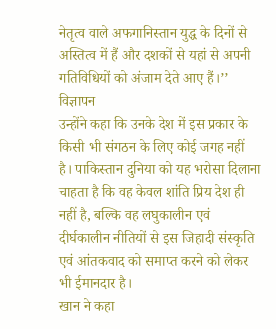नेतृत्व वाले अफगानिस्तान युद्ध के दिनों से अस्तित्व में हैं और दशकों से यहां से अपनी गतिविधियों को अंजाम देते आए हैं।’’
विज्ञापन
उन्होंने कहा कि उनके देश में इस प्रकार के किसी भी संगठन के लिए कोई जगह नहीं है। पाकिस्तान दुनिया को यह भरोसा दिलाना चाहता है कि वह केवल शांति प्रिय देश ही नहीं है, बल्कि वह लघुकालीन एवं दीर्घकालीन नीतियों से इस जिहादी संस्कृति एवं आंतकवाद को समाप्त करने को लेकर भी ईमानदार है।
खान ने कहा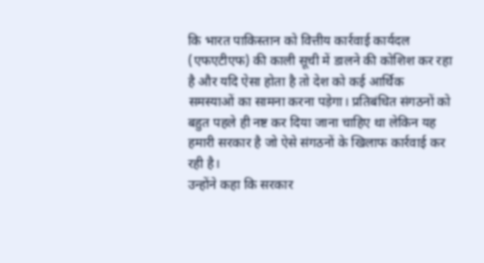कि भारत पाकिस्तान को वित्तीय कार्रवाई कार्यदल (एफएटीएफ) की काली सूची में डालने की कोशिश कर रहा है और यदि ऐसा होता है तो देश को कई आर्थिक समस्याओं का सामना करना पड़ेगा। प्रतिबंधित संगठनों को बहुत पहले ही नष्ट कर दिया जाना चाहिए था लेकिन यह हमारी सरकार है जो ऐसे संगठनों के खिलाफ कार्रवाई कर रही है।
उन्होंने कहा कि सरकार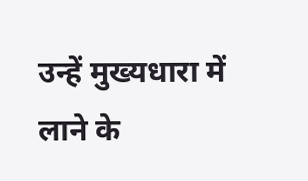उन्हें मुख्यधारा में लाने के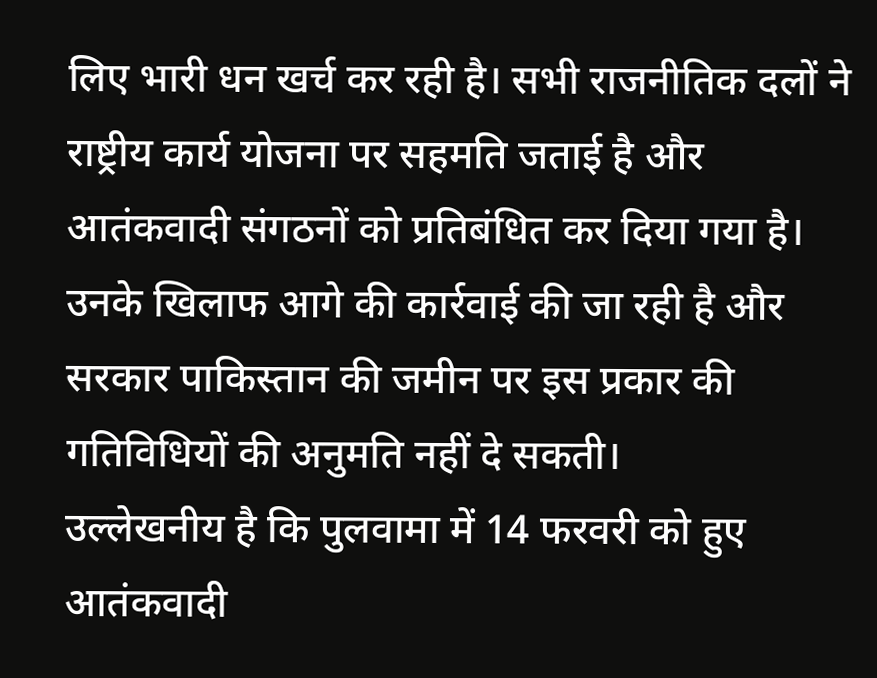लिए भारी धन खर्च कर रही है। सभी राजनीतिक दलों ने राष्ट्रीय कार्य योजना पर सहमति जताई है और आतंकवादी संगठनों को प्रतिबंधित कर दिया गया है। उनके खिलाफ आगे की कार्रवाई की जा रही है और सरकार पाकिस्तान की जमीन पर इस प्रकार की गतिविधियों की अनुमति नहीं दे सकती।
उल्लेखनीय है कि पुलवामा में 14 फरवरी को हुए आतंकवादी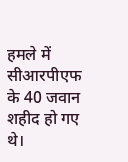हमले में सीआरपीएफ के 40 जवान शहीद हो गए थे।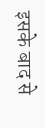इसके बाद से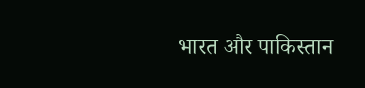भारत और पाकिस्तान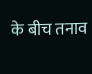के बीच तनाव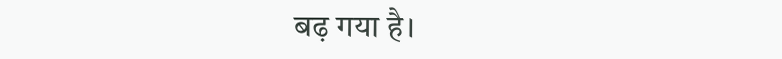बढ़ गया है।